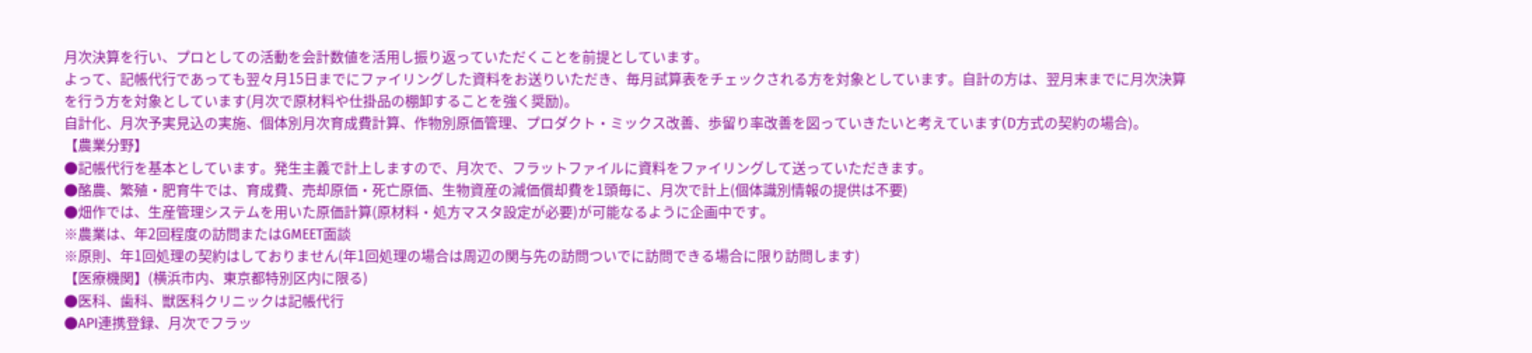月次決算を行い、プロとしての活動を会計数値を活用し振り返っていただくことを前提としています。
よって、記帳代行であっても翌々月15日までにファイリングした資料をお送りいただき、毎月試算表をチェックされる方を対象としています。自計の方は、翌月末までに月次決算を行う方を対象としています(月次で原材料や仕掛品の棚卸することを強く奨励)。
自計化、月次予実見込の実施、個体別月次育成費計算、作物別原価管理、プロダクト・ミックス改善、歩留り率改善を図っていきたいと考えています(D方式の契約の場合)。
【農業分野】
●記帳代行を基本としています。発生主義で計上しますので、月次で、フラットファイルに資料をファイリングして送っていただきます。
●酪農、繁殖・肥育牛では、育成費、売却原価・死亡原価、生物資産の減価償却費を1頭毎に、月次で計上(個体識別情報の提供は不要)
●畑作では、生産管理システムを用いた原価計算(原材料・処方マスタ設定が必要)が可能なるように企画中です。
※農業は、年2回程度の訪問またはGMEET面談
※原則、年1回処理の契約はしておりません(年1回処理の場合は周辺の関与先の訪問ついでに訪問できる場合に限り訪問します)
【医療機関】(横浜市内、東京都特別区内に限る)
●医科、歯科、獣医科クリニックは記帳代行
●API連携登録、月次でフラッ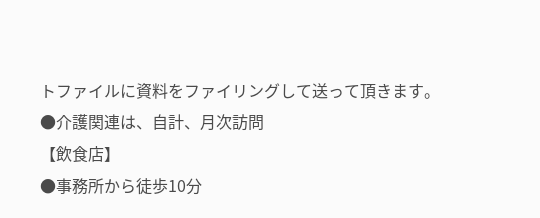トファイルに資料をファイリングして送って頂きます。
●介護関連は、自計、月次訪問
【飲食店】
●事務所から徒歩10分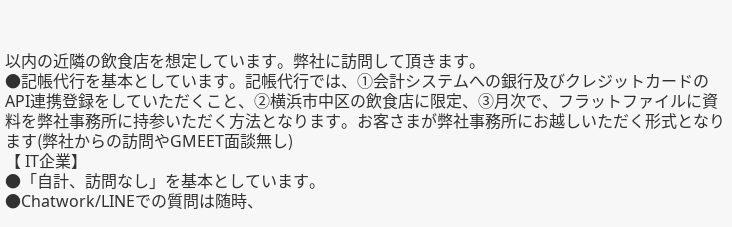以内の近隣の飲食店を想定しています。弊社に訪問して頂きます。
●記帳代行を基本としています。記帳代行では、①会計システムへの銀行及びクレジットカードのAPI連携登録をしていただくこと、②横浜市中区の飲食店に限定、③月次で、フラットファイルに資料を弊社事務所に持参いただく方法となります。お客さまが弊社事務所にお越しいただく形式となります(弊社からの訪問やGMEET面談無し)
【 IT企業】
●「自計、訪問なし」を基本としています。
●Chatwork/LINEでの質問は随時、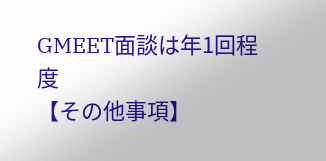GMEET面談は年1回程度
【その他事項】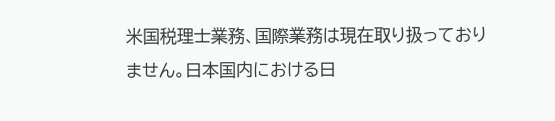米国税理士業務、国際業務は現在取り扱っておりません。日本国内における日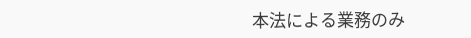本法による業務のみ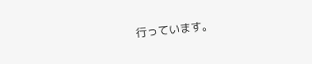行っています。